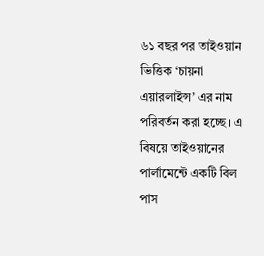৬১ বছর পর তাইওয়ান ভিত্তিক ‘চায়না এয়ারলাইন্স’ এর নাম পরিবর্তন করা হচ্ছে। এ বিষয়ে তাইওয়ানের পার্লামেন্টে একটি বিল পাস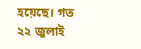হয়েছে। গত ২২ জুলাই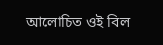আলোচিত ওই বিল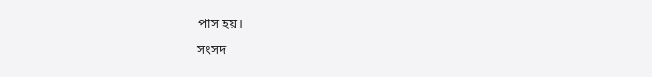পাস হয়।
সংসদ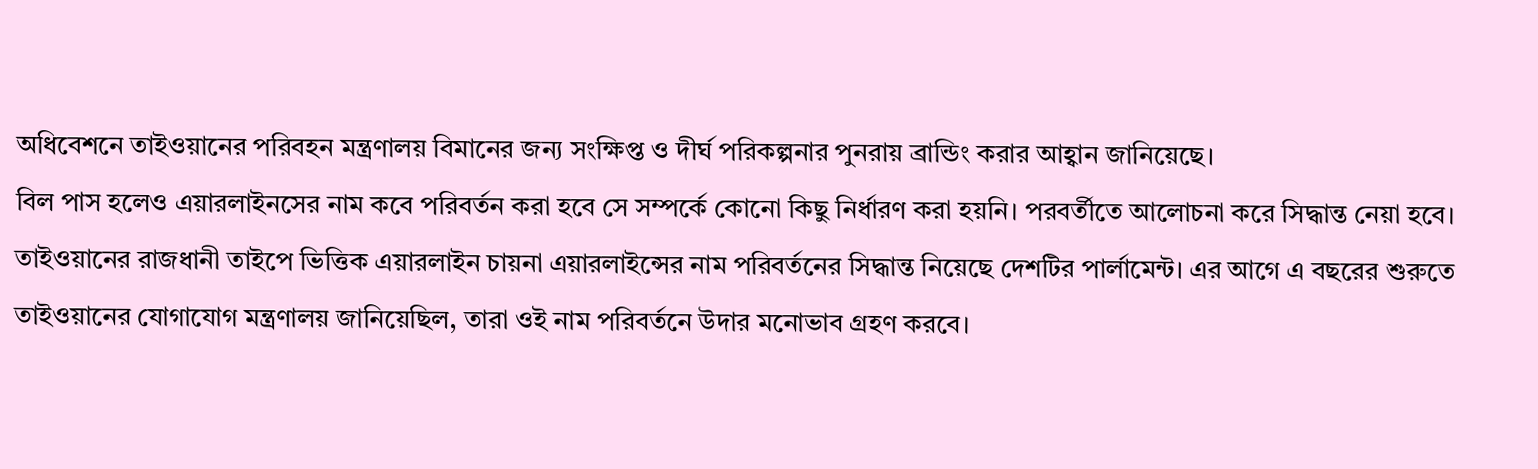অধিবেশনে তাইওয়ানের পরিবহন মন্ত্রণালয় বিমানের জন্য সংক্ষিপ্ত ও দীর্ঘ পরিকল্পনার পুনরায় ব্রান্ডিং করার আহ্বান জানিয়েছে।
বিল পাস হলেও এয়ারলাইনসের নাম কবে পরিবর্তন করা হবে সে সম্পর্কে কোনো কিছু নির্ধারণ করা হয়নি। পরবর্তীতে আলোচনা করে সিদ্ধান্ত নেয়া হবে।
তাইওয়ানের রাজধানী তাইপে ভিত্তিক এয়ারলাইন চায়না এয়ারলাইন্সের নাম পরিবর্তনের সিদ্ধান্ত নিয়েছে দেশটির পার্লামেন্ট। এর আগে এ বছরের শুরুতে তাইওয়ানের যোগাযোগ মন্ত্রণালয় জানিয়েছিল, তারা ওই নাম পরিবর্তনে উদার মনোভাব গ্রহণ করবে।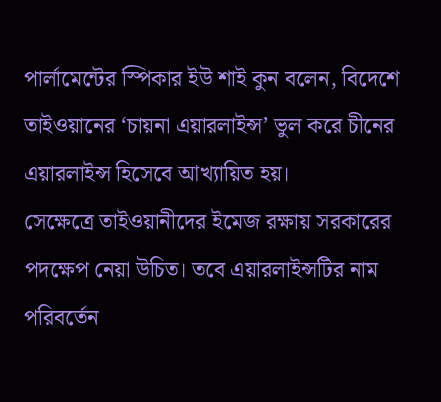পার্লামেন্টের স্পিকার ইউ শাই কুন বলেন, বিদেশে তাইওয়ানের ‘চায়না এয়ারলাইন্স’ ভুল করে চীনের এয়ারলাইন্স হিসেবে আখ্যায়িত হয়।
সেক্ষেত্রে তাইওয়ানীদের ইমেজ রক্ষায় সরকারের পদক্ষেপ নেয়া উচিত। তবে এয়ারলাইন্সটির নাম পরিবর্তেন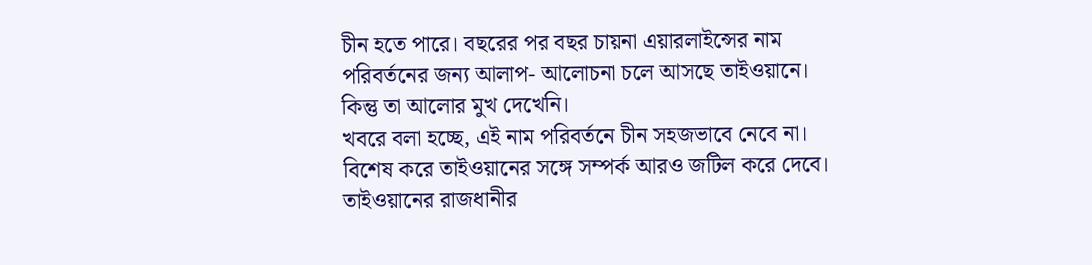চীন হতে পারে। বছরের পর বছর চায়না এয়ারলাইন্সের নাম পরিবর্তনের জন্য আলাপ- আলোচনা চলে আসছে তাইওয়ানে। কিন্তু তা আলোর মুখ দেখেনি।
খবরে বলা হচ্ছে, এই নাম পরিবর্তনে চীন সহজভাবে নেবে না। বিশেষ করে তাইওয়ানের সঙ্গে সম্পর্ক আরও জটিল করে দেবে।
তাইওয়ানের রাজধানীর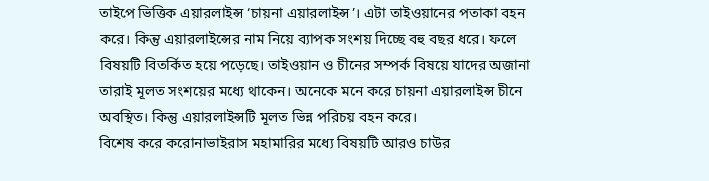তাইপে ভিত্তিক এয়ারলাইন্স ‘চায়না এয়ারলাইন্স’। এটা তাইওয়ানের পতাকা বহন করে। কিন্তু এয়ারলাইন্সের নাম নিয়ে ব্যাপক সংশয় দিচ্ছে বহু বছর ধরে। ফলে বিষয়টি বিতর্কিত হয়ে পড়েছে। তাইওয়ান ও চীনের সম্পর্ক বিষয়ে যাদের অজানা তারাই মূলত সংশয়ের মধ্যে থাকেন। অনেকে মনে করে চায়না এয়ারলাইন্স চীনে অবস্থিত। কিন্তু এয়ারলাইন্সটি মূলত ভিন্ন পরিচয় বহন করে।
বিশেষ করে করোনাভাইরাস মহামারির মধ্যে বিষয়টি আরও চাউর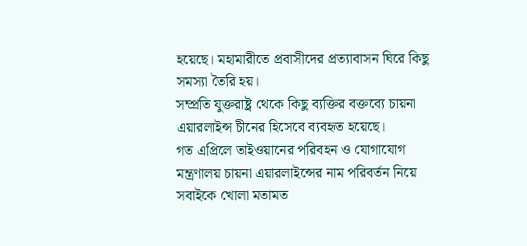হয়েছে। মহামারীতে প্রবাসীদের প্রত্যাবাসন ঘিরে কিছু সমস্যা তৈরি হয়।
সম্প্রতি যুক্তরাষ্ট্র থেকে কিছু ব্যক্তির বক্তব্যে চায়না এয়ারলাইন্স চীনের হিসেবে ব্যবহৃত হয়েছে।
গত এপ্রিলে তাইওয়ানের পরিবহন ও যোগাযোগ মন্ত্রণালয় চায়না এয়ারলাইন্সের নাম পরিবর্তন নিয়ে সবাইকে খোলা মতামত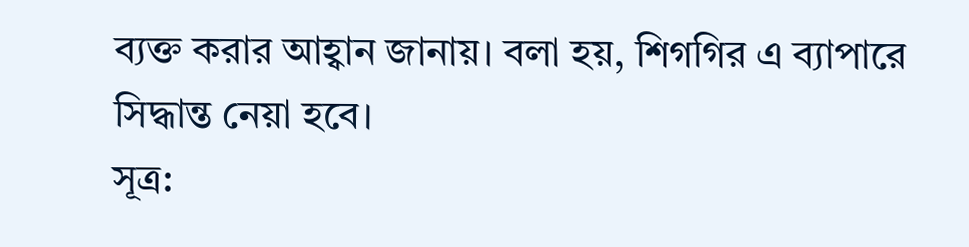ব্যক্ত করার আহ্বান জানায়। বলা হয়, শিগগির এ ব্যাপারে সিদ্ধান্ত নেয়া হবে।
সূত্র: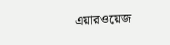এয়ারওয়েজ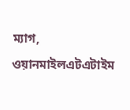ম্যাগ, ওয়ানমাইলএটএটাইম